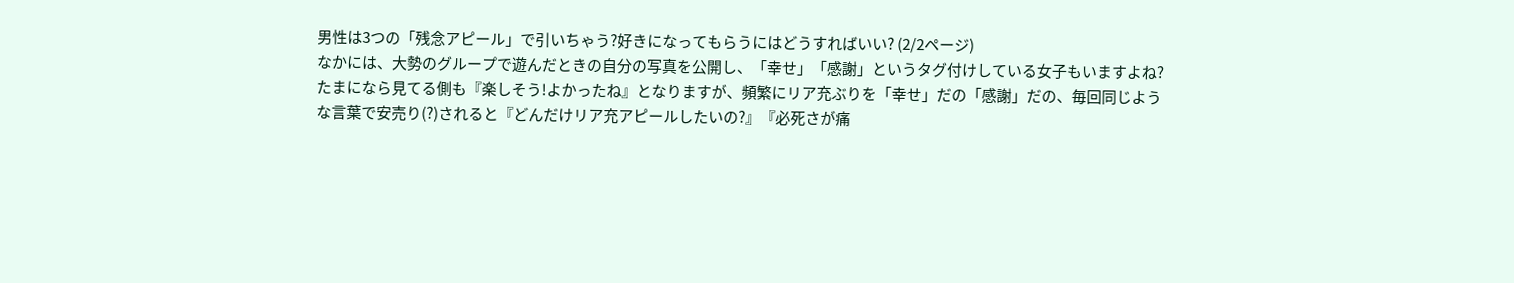男性は3つの「残念アピール」で引いちゃう?好きになってもらうにはどうすればいい? (2/2ページ)
なかには、大勢のグループで遊んだときの自分の写真を公開し、「幸せ」「感謝」というタグ付けしている女子もいますよね?
たまになら見てる側も『楽しそう!よかったね』となりますが、頻繁にリア充ぶりを「幸せ」だの「感謝」だの、毎回同じような言葉で安売り(?)されると『どんだけリア充アピールしたいの?』『必死さが痛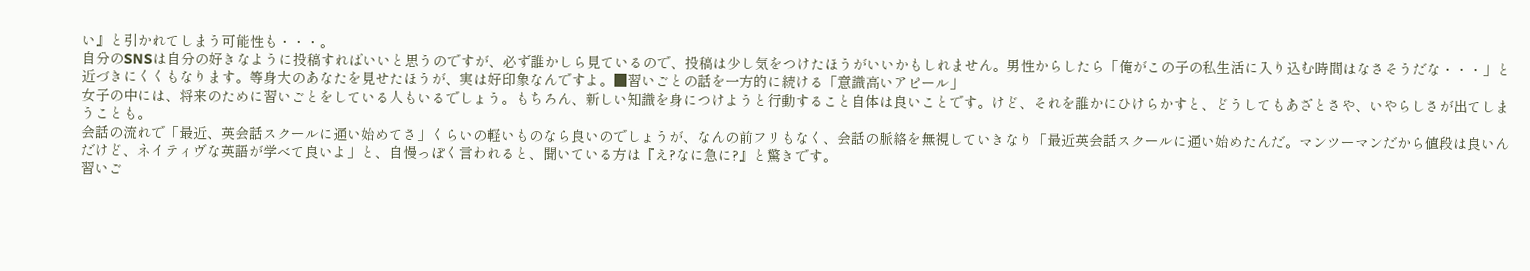い』と引かれてしまう可能性も・・・。
自分のSNSは自分の好きなように投稿すればいいと思うのですが、必ず誰かしら見ているので、投稿は少し気をつけたほうがいいかもしれません。男性からしたら「俺がこの子の私生活に入り込む時間はなさそうだな・・・」と近づきにくくもなります。等身大のあなたを見せたほうが、実は好印象なんですよ。■習いごとの話を一方的に続ける「意識高いアピール」
女子の中には、将来のために習いごとをしている人もいるでしょう。もちろん、新しい知識を身につけようと行動すること自体は良いことです。けど、それを誰かにひけらかすと、どうしてもあざとさや、いやらしさが出てしまうことも。
会話の流れで「最近、英会話スクールに通い始めてさ」くらいの軽いものなら良いのでしょうが、なんの前フリもなく、会話の脈絡を無視していきなり「最近英会話スクールに通い始めたんだ。マンツーマンだから値段は良いんだけど、ネイティヴな英語が学べて良いよ」と、自慢っぽく言われると、聞いている方は『え?なに急に?』と驚きです。
習いご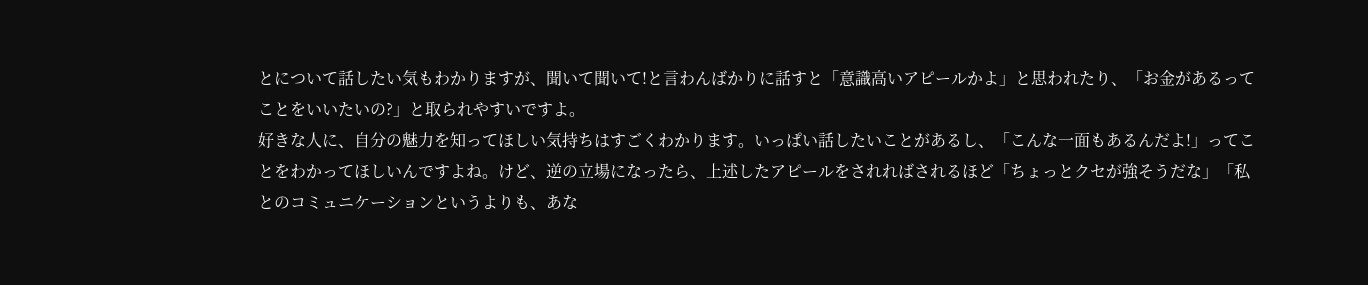とについて話したい気もわかりますが、聞いて聞いて!と言わんばかりに話すと「意識高いアピールかよ」と思われたり、「お金があるってことをいいたいの?」と取られやすいですよ。
好きな人に、自分の魅力を知ってほしい気持ちはすごくわかります。いっぱい話したいことがあるし、「こんな一面もあるんだよ!」ってことをわかってほしいんですよね。けど、逆の立場になったら、上述したアピールをされればされるほど「ちょっとクセが強そうだな」「私とのコミュニケーションというよりも、あな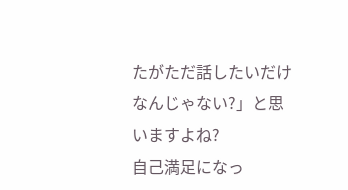たがただ話したいだけなんじゃない?」と思いますよね?
自己満足になっ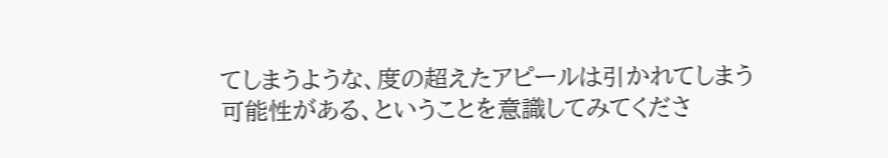てしまうような、度の超えたアピールは引かれてしまう可能性がある、ということを意識してみてくださ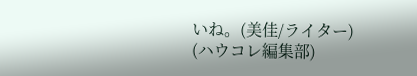いね。(美佳/ライター)
(ハウコレ編集部)